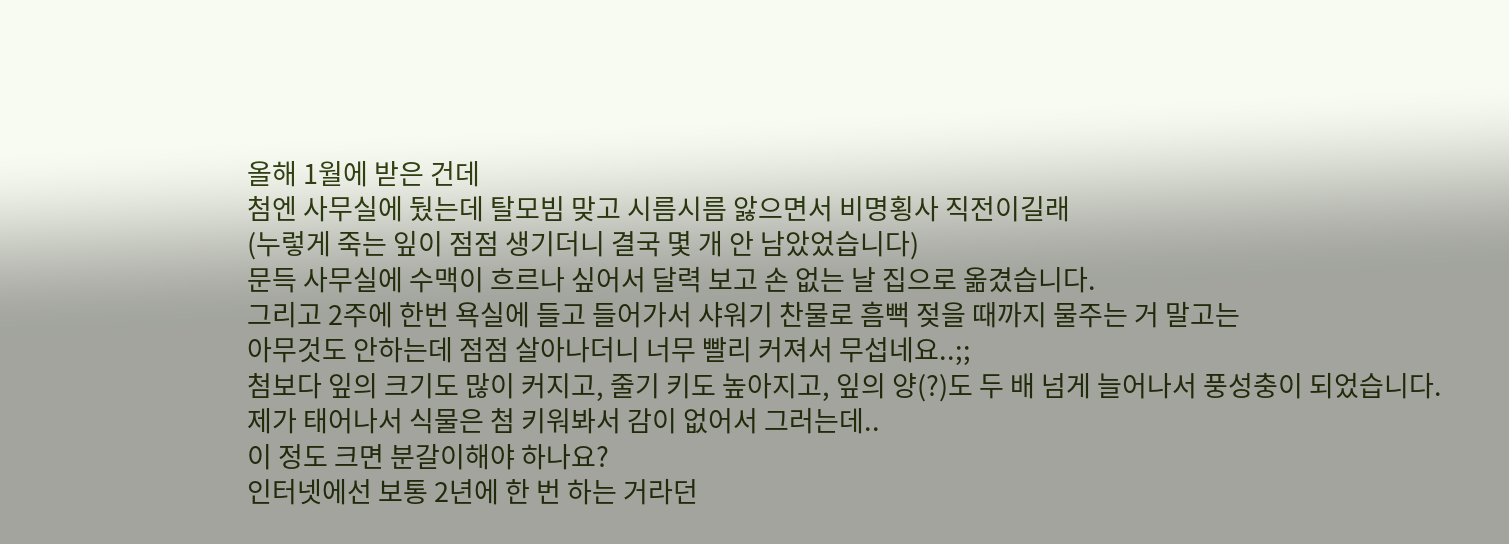올해 1월에 받은 건데
첨엔 사무실에 뒀는데 탈모빔 맞고 시름시름 앓으면서 비명횡사 직전이길래
(누렇게 죽는 잎이 점점 생기더니 결국 몇 개 안 남았었습니다)
문득 사무실에 수맥이 흐르나 싶어서 달력 보고 손 없는 날 집으로 옮겼습니다.
그리고 2주에 한번 욕실에 들고 들어가서 샤워기 찬물로 흠뻑 젖을 때까지 물주는 거 말고는
아무것도 안하는데 점점 살아나더니 너무 빨리 커져서 무섭네요..;;
첨보다 잎의 크기도 많이 커지고, 줄기 키도 높아지고, 잎의 양(?)도 두 배 넘게 늘어나서 풍성충이 되었습니다.
제가 태어나서 식물은 첨 키워봐서 감이 없어서 그러는데..
이 정도 크면 분갈이해야 하나요?
인터넷에선 보통 2년에 한 번 하는 거라던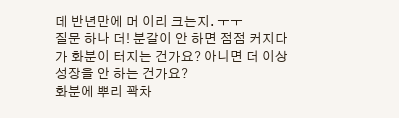데 반년만에 머 이리 크는지. ㅜㅜ
질문 하나 더! 분갈이 안 하면 점점 커지다가 화분이 터지는 건가요? 아니면 더 이상 성장을 안 하는 건가요?
화분에 뿌리 꽉차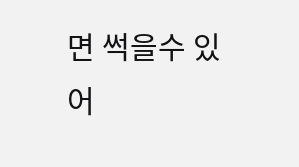면 썩을수 있어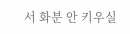서 화분 안 키우실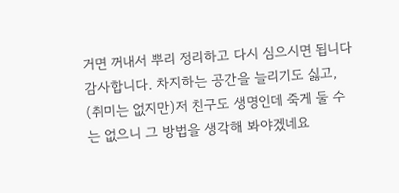거면 꺼내서 뿌리 정리하고 다시 심으시면 됩니다
감사합니다. 차지하는 공간을 늘리기도 싫고, (취미는 없지만)저 친구도 생명인데 죽게 둘 수는 없으니 그 방법을 생각해 봐야겠네요